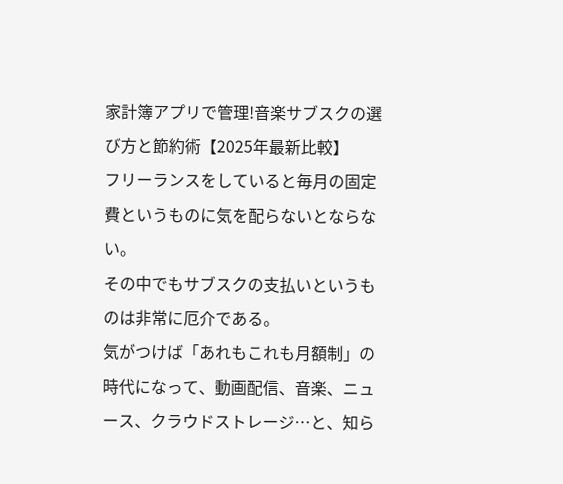家計簿アプリで管理!音楽サブスクの選び方と節約術【2025年最新比較】
フリーランスをしていると毎月の固定費というものに気を配らないとならない。
その中でもサブスクの支払いというものは非常に厄介である。
気がつけば「あれもこれも月額制」の時代になって、動画配信、音楽、ニュース、クラウドストレージ…と、知ら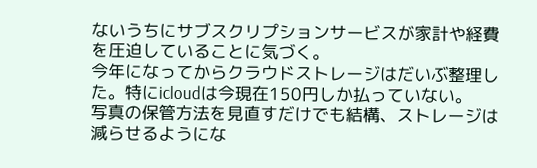ないうちにサブスクリプションサービスが家計や経費を圧迫していることに気づく。
今年になってからクラウドストレージはだいぶ整理した。特にicloudは今現在150円しか払っていない。
写真の保管方法を見直すだけでも結構、ストレージは減らせるようにな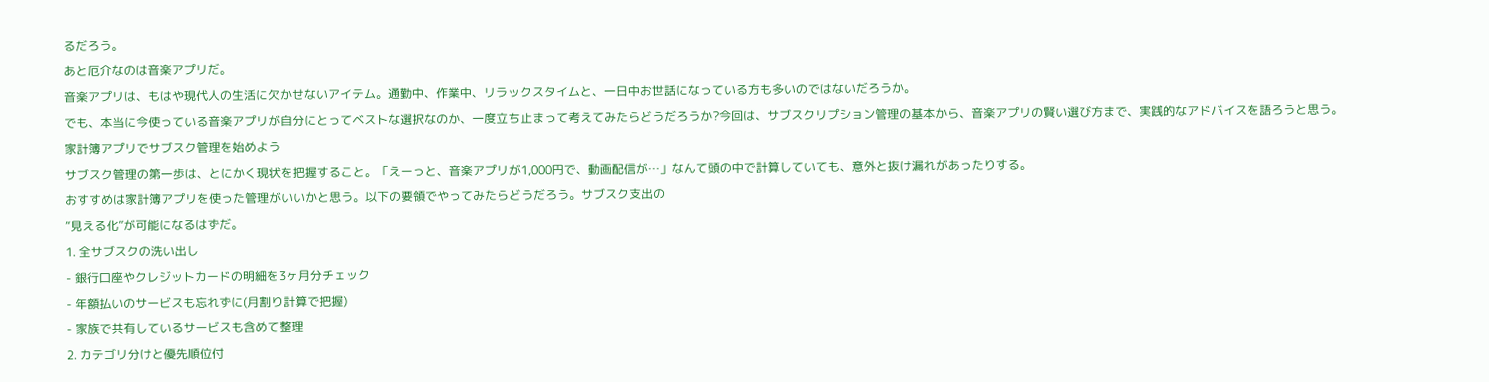るだろう。
あと厄介なのは音楽アプリだ。
音楽アプリは、もはや現代人の生活に欠かせないアイテム。通勤中、作業中、リラックスタイムと、一日中お世話になっている方も多いのではないだろうか。
でも、本当に今使っている音楽アプリが自分にとってベストな選択なのか、一度立ち止まって考えてみたらどうだろうか?今回は、サブスクリプション管理の基本から、音楽アプリの賢い選び方まで、実践的なアドバイスを語ろうと思う。
家計簿アプリでサブスク管理を始めよう
サブスク管理の第一歩は、とにかく現状を把握すること。「えーっと、音楽アプリが1,000円で、動画配信が…」なんて頭の中で計算していても、意外と抜け漏れがあったりする。
おすすめは家計簿アプリを使った管理がいいかと思う。以下の要領でやってみたらどうだろう。サブスク支出の
“見える化”が可能になるはずだ。
1. 全サブスクの洗い出し
- 銀行口座やクレジットカードの明細を3ヶ月分チェック
- 年額払いのサービスも忘れずに(月割り計算で把握)
- 家族で共有しているサービスも含めて整理
2. カテゴリ分けと優先順位付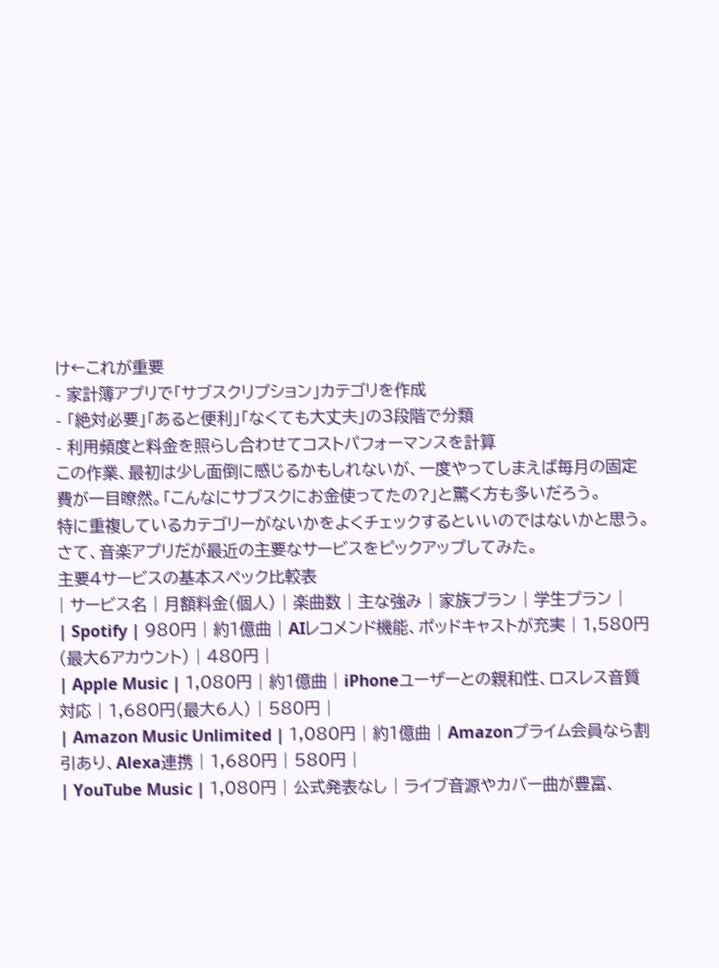け←これが重要
- 家計簿アプリで「サブスクリプション」カテゴリを作成
- 「絶対必要」「あると便利」「なくても大丈夫」の3段階で分類
- 利用頻度と料金を照らし合わせてコストパフォーマンスを計算
この作業、最初は少し面倒に感じるかもしれないが、一度やってしまえば毎月の固定費が一目瞭然。「こんなにサブスクにお金使ってたの?」と驚く方も多いだろう。
特に重複しているカテゴリーがないかをよくチェックするといいのではないかと思う。
さて、音楽アプリだが最近の主要なサービスをピックアップしてみた。
主要4サービスの基本スペック比較表
| サービス名 | 月額料金(個人) | 楽曲数 | 主な強み | 家族プラン | 学生プラン |
| Spotify | 980円 | 約1億曲 | AIレコメンド機能、ポッドキャストが充実 | 1,580円(最大6アカウント) | 480円 |
| Apple Music | 1,080円 | 約1億曲 | iPhoneユーザーとの親和性、ロスレス音質対応 | 1,680円(最大6人) | 580円 |
| Amazon Music Unlimited | 1,080円 | 約1億曲 | Amazonプライム会員なら割引あり、Alexa連携 | 1,680円 | 580円 |
| YouTube Music | 1,080円 | 公式発表なし | ライブ音源やカバー曲が豊富、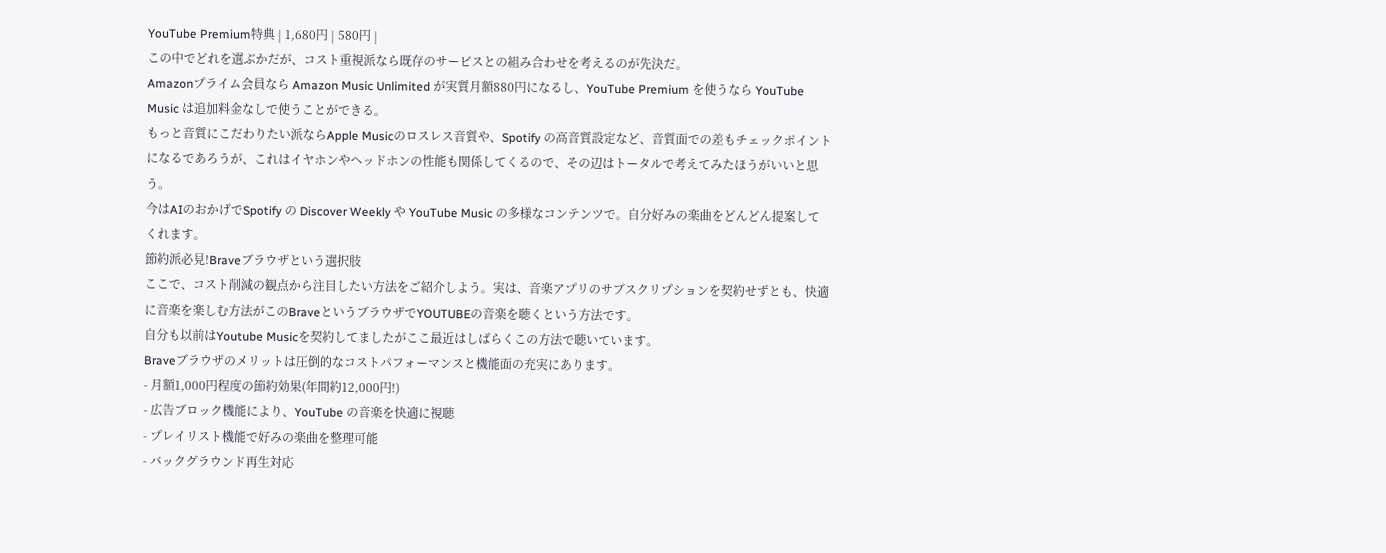YouTube Premium特典 | 1,680円 | 580円 |
この中でどれを選ぶかだが、コスト重視派なら既存のサービスとの組み合わせを考えるのが先決だ。
Amazonプライム会員なら Amazon Music Unlimited が実質月額880円になるし、YouTube Premium を使うなら YouTube Music は追加料金なしで使うことができる。
もっと音質にこだわりたい派ならApple Musicのロスレス音質や、Spotify の高音質設定など、音質面での差もチェックポイントになるであろうが、これはイヤホンやヘッドホンの性能も関係してくるので、その辺はトータルで考えてみたほうがいいと思う。
今はAIのおかげでSpotify の Discover Weekly や YouTube Music の多様なコンテンツで。自分好みの楽曲をどんどん提案してくれます。
節約派必見!Braveブラウザという選択肢
ここで、コスト削減の観点から注目したい方法をご紹介しよう。実は、音楽アプリのサブスクリプションを契約せずとも、快適に音楽を楽しむ方法がこのBraveというブラウザでYOUTUBEの音楽を聴くという方法です。
自分も以前はYoutube Musicを契約してましたがここ最近はしばらくこの方法で聴いています。
Braveブラウザのメリットは圧倒的なコストパフォーマンスと機能面の充実にあります。
- 月額1,000円程度の節約効果(年間約12,000円!)
- 広告ブロック機能により、YouTube の音楽を快適に視聴
- プレイリスト機能で好みの楽曲を整理可能
- バックグラウンド再生対応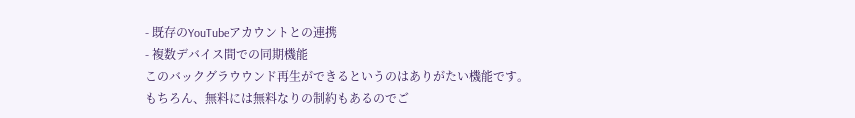- 既存のYouTubeアカウントとの連携
- 複数デバイス間での同期機能
このバックグラウウンド再生ができるというのはありがたい機能です。
もちろん、無料には無料なりの制約もあるのでご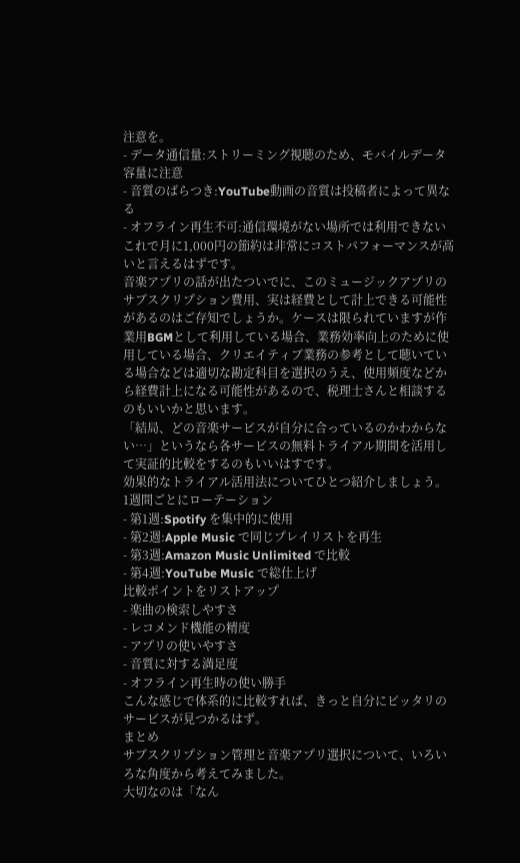注意を。
- データ通信量:ストリーミング視聴のため、モバイルデータ容量に注意
- 音質のばらつき:YouTube動画の音質は投稿者によって異なる
- オフライン再生不可:通信環境がない場所では利用できない
これで月に1,000円の節約は非常にコストパフォーマンスが高いと言えるはずです。
音楽アプリの話が出たついでに、このミュージックアプリのサブスクリプション費用、実は経費として計上できる可能性があるのはご存知でしょうか。ケースは限られていますが作業用BGMとして利用している場合、業務効率向上のために使用している場合、クリエイティブ業務の参考として聴いている場合などは適切な勘定科目を選択のうえ、使用頻度などから経費計上になる可能性があるので、税理士さんと相談するのもいいかと思います。
「結局、どの音楽サービスが自分に合っているのかわからない…」というなら各サービスの無料トライアル期間を活用して実証的比較をするのもいいはすです。
効果的なトライアル活用法についてひとつ紹介しましょう。
1週間ごとにローテーション
- 第1週:Spotify を集中的に使用
- 第2週:Apple Music で同じプレイリストを再生
- 第3週:Amazon Music Unlimited で比較
- 第4週:YouTube Music で総仕上げ
比較ポイントをリストアップ
- 楽曲の検索しやすさ
- レコメンド機能の精度
- アプリの使いやすさ
- 音質に対する満足度
- オフライン再生時の使い勝手
こんな感じで体系的に比較すれば、きっと自分にピッタリのサービスが見つかるはず。
まとめ
サブスクリプション管理と音楽アプリ選択について、いろいろな角度から考えてみました。
大切なのは「なん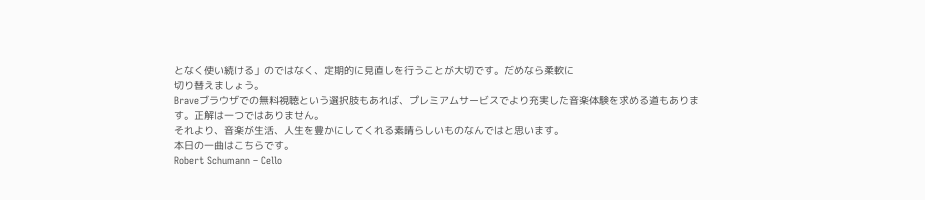となく使い続ける」のではなく、定期的に見直しを行うことが大切です。だめなら柔軟に
切り替えましょう。
Braveブラウザでの無料視聴という選択肢もあれば、プレミアムサービスでより充実した音楽体験を求める道もあります。正解は一つではありません。
それより、音楽が生活、人生を豊かにしてくれる素晴らしいものなんではと思います。
本日の一曲はこちらです。
Robert Schumann – Cello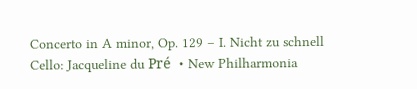Concerto in A minor, Op. 129 – I. Nicht zu schnell
Cello: Jacqueline du Pré ・New Philharmonia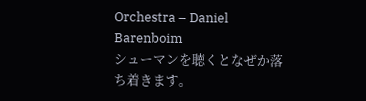Orchestra – Daniel Barenboim
シューマンを聴くとなぜか落ち着きます。